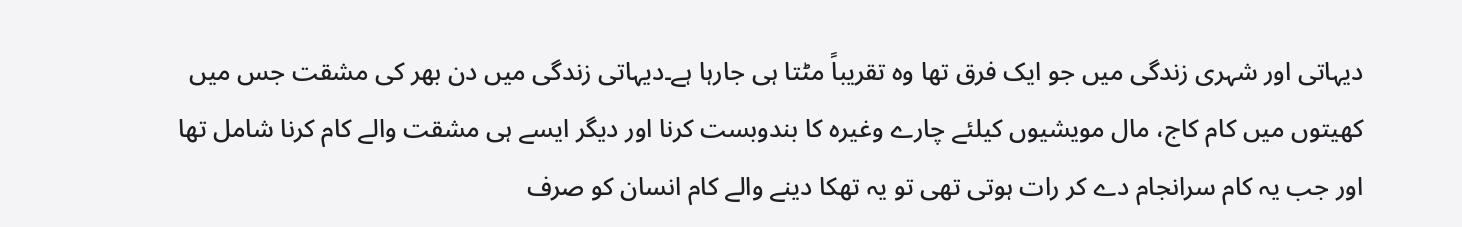دیہاتی اور شہری زندگی میں جو ایک فرق تھا وہ تقریباً مٹتا ہی جارہا ہے۔دیہاتی زندگی میں دن بھر کی مشقت جس میں کھیتوں میں کام کاج، مال مویشیوں کیلئے چارے وغیرہ کا بندوبست کرنا اور دیگر ایسے ہی مشقت والے کام کرنا شامل تھا اور جب یہ کام سرانجام دے کر رات ہوتی تھی تو یہ تھکا دینے والے کام انسان کو صرف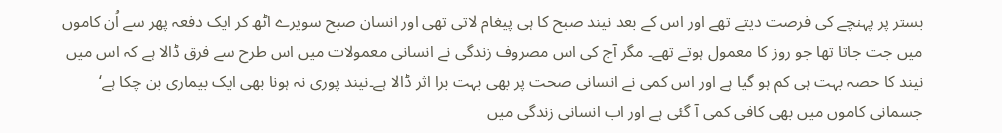بستر پر پہنچے کی فرصت دیتے تھے اور اس کے بعد نیند صبح کا ہی پیغام لاتی تھی اور انسان صبح سویرے اٹھ کر ایک دفعہ پھر سے اُن کاموں میں جت جاتا تھا جو روز کا معمول ہوتے تھے۔ مگر آج کی اس مصروف زندگی نے انسانی معمولات میں اس طرح سے فرق ڈالا ہے کہ اس میں نیند کا حصہ بہت ہی کم ہو گیا ہے اور اس کمی نے انسانی صحت پر بھی بہت برا اثر ڈالا ہے۔نیند پوری نہ ہونا بھی ایک بیماری بن چکا ہے‘ جسمانی کاموں میں بھی کافی کمی آ گئی ہے اور اب انسانی زندگی میں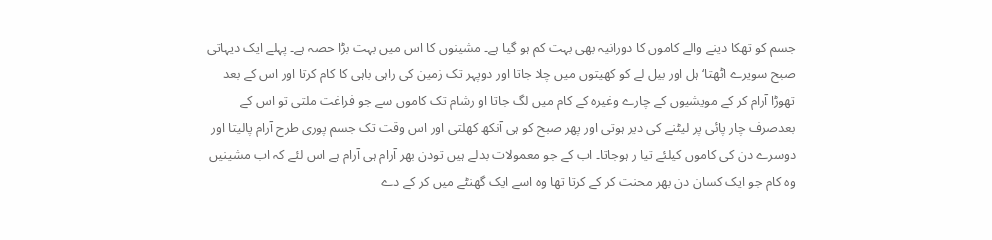جسم کو تھکا دینے والے کاموں کا دورانیہ بھی بہت کم ہو گیا ہے۔ مشینوں کا اس میں بہت بڑا حصہ ہے۔ پہلے ایک دیہاتی صبح سویرے اٹھتا‘ ہل اور بیل لے کو کھیتوں میں چلا جاتا اور دوپہر تک زمین کی راہی باہی کا کام کرتا اور اس کے بعد تھوڑا آرام کر کے مویشیوں کے چارے وغیرہ کے کام میں لگ جاتا او رشام تک کاموں سے جو فراغت ملتی تو اس کے بعدصرف چار پائی پر لیٹنے کی دیر ہوتی اور پھر صبح کو ہی آنکھ کھلتی اور اس وقت تک جسم پوری طرح آرام پالیتا اور دوسرے دن کی کاموں کیلئے تیا ر ہوجاتا۔ اب کے جو معمولات بدلے ہیں تودن بھر آرام ہی آرام ہے اس لئے کہ اب مشینیں وہ کام جو ایک کسان دن بھر محنت کر کے کرتا تھا وہ اسے ایک گھنٹے میں کر کے دے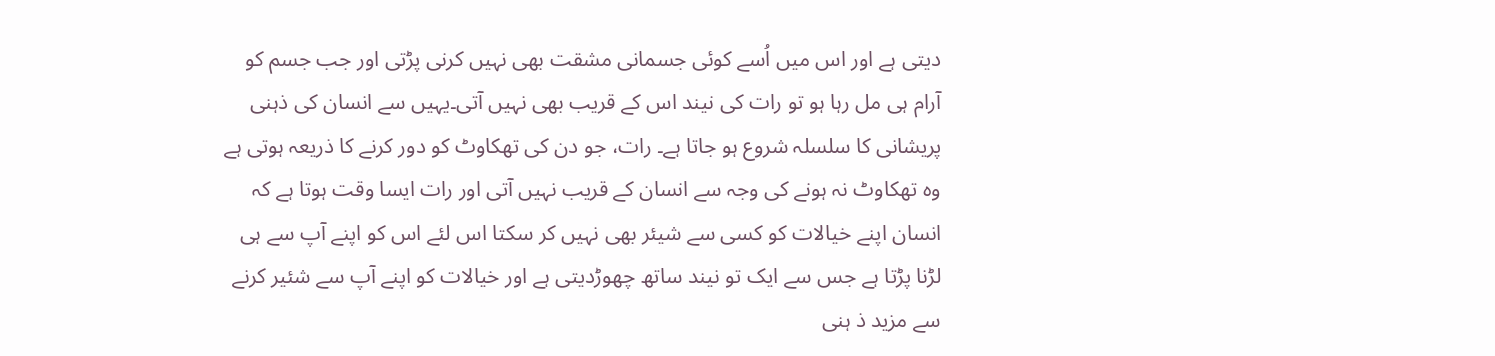دیتی ہے اور اس میں اُسے کوئی جسمانی مشقت بھی نہیں کرنی پڑتی اور جب جسم کو آرام ہی مل رہا ہو تو رات کی نیند اس کے قریب بھی نہیں آتی۔یہیں سے انسان کی ذہنی پریشانی کا سلسلہ شروع ہو جاتا ہے۔ رات، جو دن کی تھکاوٹ کو دور کرنے کا ذریعہ ہوتی ہے وہ تھکاوٹ نہ ہونے کی وجہ سے انسان کے قریب نہیں آتی اور رات ایسا وقت ہوتا ہے کہ انسان اپنے خیالات کو کسی سے شیئر بھی نہیں کر سکتا اس لئے اس کو اپنے آپ سے ہی لڑنا پڑتا ہے جس سے ایک تو نیند ساتھ چھوڑدیتی ہے اور خیالات کو اپنے آپ سے شئیر کرنے سے مزید ذ ہنی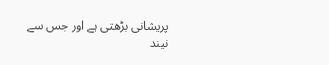پریشانی بڑھتی ہے اور جس سے نیند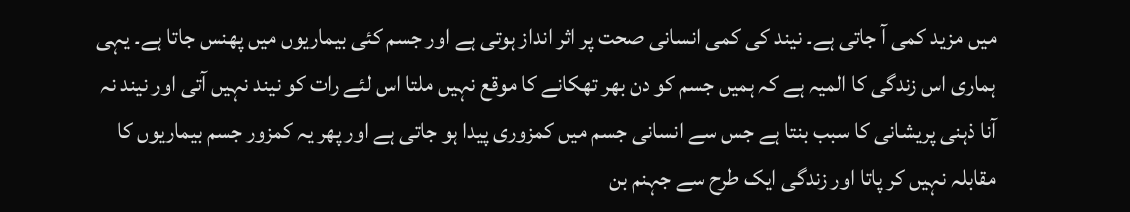میں مزید کمی آ جاتی ہے۔ نیند کی کمی انسانی صحت پر اثر انداز ہوتی ہے اور جسم کئی بیماریوں میں پھنس جاتا ہے۔ یہی ہماری اس زندگی کا المیہ ہے کہ ہمیں جسم کو دن بھر تھکانے کا موقع نہیں ملتا اس لئے رات کو نیند نہیں آتی اور نیند نہ آنا ذہنی پریشانی کا سبب بنتا ہے جس سے انسانی جسم میں کمزوری پیدا ہو جاتی ہے اور پھر یہ کمزور جسم بیماریوں کا مقابلہ نہیں کر پاتا اور زندگی ایک طرح سے جہنم بن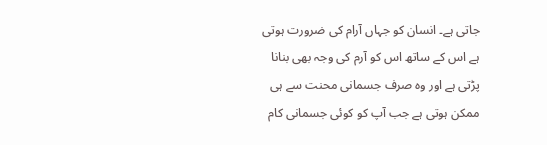جاتی ہے۔ انسان کو جہاں آرام کی ضرورت ہوتی ہے اس کے ساتھ اس کو آرم کی وجہ بھی بنانا پڑتی ہے اور وہ صرف جسمانی محنت سے ہی ممکن ہوتی ہے جب آپ کو کوئی جسمانی کام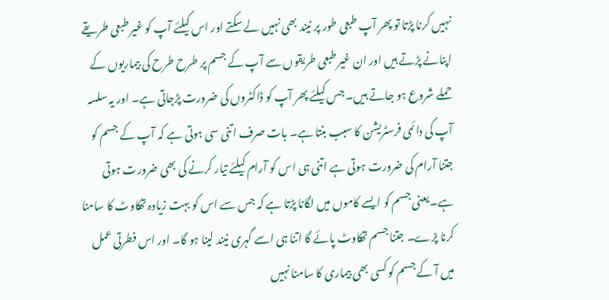نہیں کرنا پڑتا تو پھر آپ طبعی طور پر نیند بھی نہیں لے سکتے اور اس کیلئے آپ کو غیر طبعی طریقے اپنانے پڑتے ہیں اور ان غیر طبعی طریقوں سے آپ کے جسم پر طرح طرح کی بیماریوں کے حملے شروع ہو جاتے ہیں۔ جس کیلئے پھر آپ کو ڈاکٹروں کی ضرورت پڑجاتی ہے۔ اور یہ سلسہ آپ کی دائمی فرسٹریشن کا سبب بنتا ہے۔ بات صرف اتنی سی ہوتی ہے کہ آپ کے جسم کو جتنا آرام کی ضرورت ہوتی ہے اتنی ہی اس کو آرام کیلئے تیار کرنے کی بھی ضرورت ہوتی ہے۔ یعنی جسم کو ایسے کاموں میں لگانا پڑتا ہے کہ جس سے اس کو بہت زیادہ تھکاوٹ کا سامنا کرنا پڑے۔ جتنا جسم تھکاوٹ پائے گا اتنا ہی اسے گہری نیند لینا ہو گا۔ اور اس فطرتی عمل میں آ کے جسم کو کسی بھی بیماری کا سامنا نہیں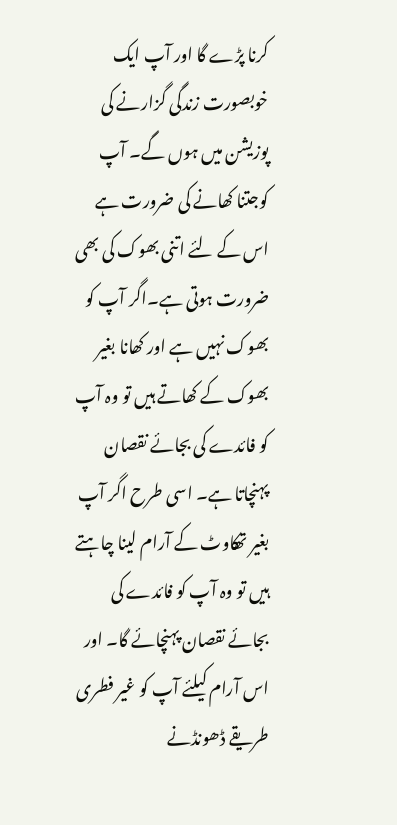کرنا پڑے گا اور آپ ایک خوبصورت زندگی گزارنے کی پوزیشن میں ہوں گے۔ آپ کوجتنا کھانے کی ضرورت ہے اس کے لئے اتنی بھوک کی بھی ضرورت ہوتی ہے۔اگر آپ کو بھوک نہیں ہے اور کھانا بغیر بھوک کے کھاتے ہیں تو وہ آپ کو فائدے کی بجائے نقصان پہنچاتا ہے۔ اسی طرح اگر آپ بغیر تھکاوٹ کے آرام لینا چاہتے ہیں تو وہ آپ کو فائدے کی بجائے نقصان پہنچائے گا۔ اور اس آرام کیلئے آپ کو غیر فطری طریقے ڈھونڈنے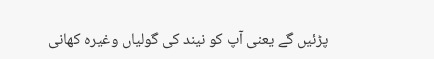پڑئیں گے یعنی آپ کو نیند کی گولیاں وغیرہ کھانی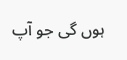ہوں گی جو آپ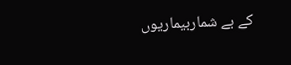کے بے شماربیماریوں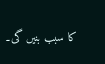کا سبب بنیں گی۔